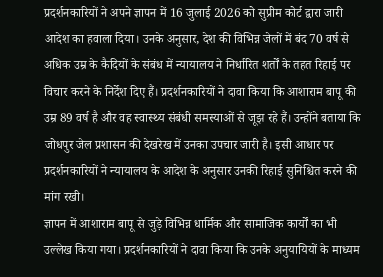प्रदर्शनकारियों ने अपने ज्ञापन में 16 जुलाई 2026 को सुप्रीम कोर्ट द्वारा जारी आदेश का हवाला दिया। उनके अनुसार, देश की विभिन्न जेलों में बंद 70 वर्ष से अधिक उम्र के कैदियों के संबंध में न्यायालय ने निर्धारित शर्तों के तहत रिहाई पर विचार करने के निर्देश दिए हैं। प्रदर्शनकारियों ने दावा किया कि आशाराम बापू की उम्र 89 वर्ष है और वह स्वास्थ्य संबंधी समस्याओं से जूझ रहे हैं। उन्होंने बताया कि जोधपुर जेल प्रशासन की देखरेख में उनका उपचार जारी है। इसी आधार पर प्रदर्शनकारियों ने न्यायालय के आदेश के अनुसार उनकी रिहाई सुनिश्चित करने की मांग रखी।
ज्ञापन में आशाराम बापू से जुड़े विभिन्न धार्मिक और सामाजिक कार्यों का भी उल्लेख किया गया। प्रदर्शनकारियों ने दावा किया कि उनके अनुयायियों के माध्यम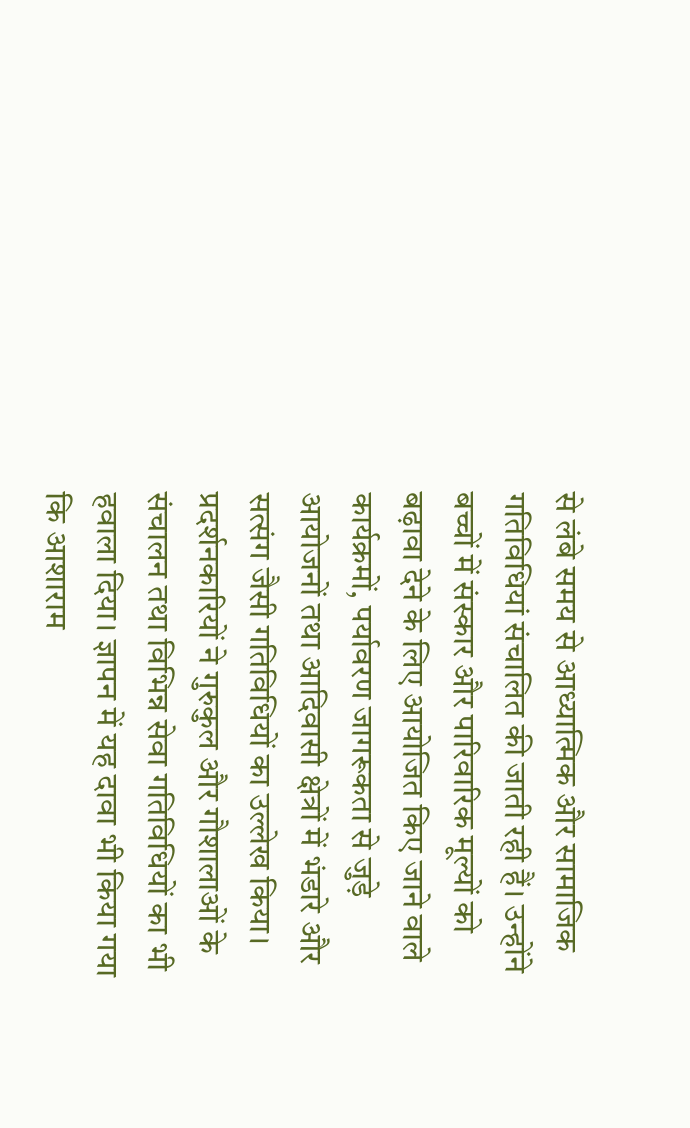से लंबे समय से आध्यात्मिक और सामाजिक गतिविधियां संचालित की जाती रही हैं। उन्होंने बच्चों में संस्कार और पारिवारिक मूल्यों को बढ़ावा देने के लिए आयोजित किए जाने वाले कार्यक्रमों, पर्यावरण जागरूकता से जुड़े आयोजनों तथा आदिवासी क्षेत्रों में भंडारे और सत्संग जैसी गतिविधियों का उल्लेख किया।
प्रदर्शनकारियों ने गुरुकुल और गौशालाओं के संचालन तथा विभिन्न सेवा गतिविधियों का भी हवाला दिया। ज्ञापन में यह दावा भी किया गया कि आशाराम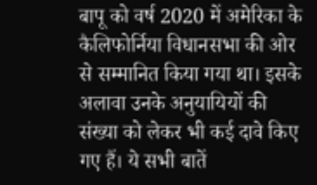बापू को वर्ष 2020 में अमेरिका के कैलिफोर्निया विधानसभा की ओर से सम्मानित किया गया था। इसके अलावा उनके अनुयायियों की संख्या को लेकर भी कई दावे किए गए हैं। ये सभी बातें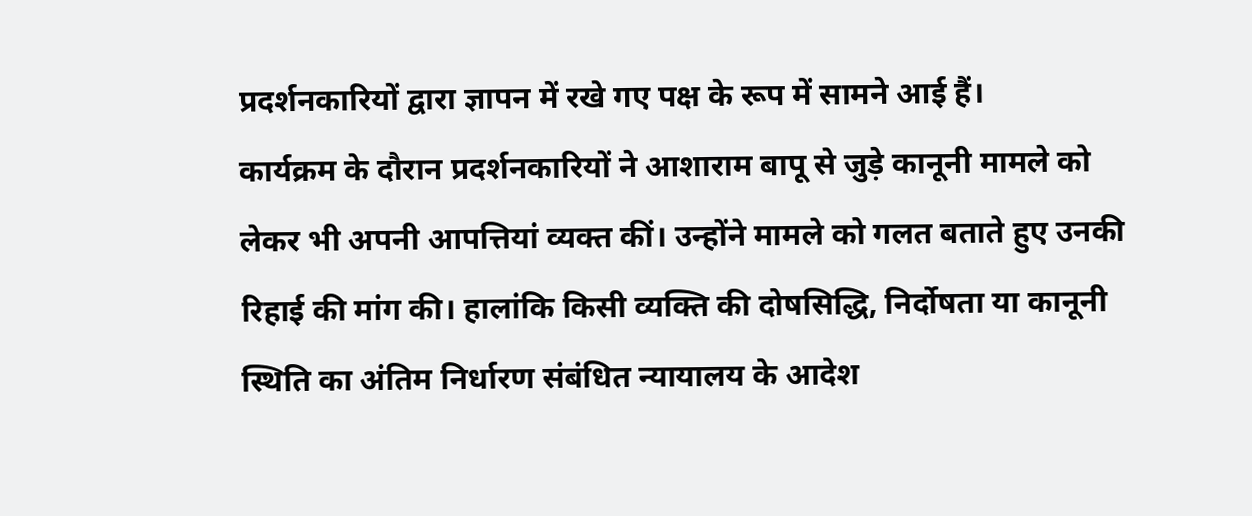प्रदर्शनकारियों द्वारा ज्ञापन में रखे गए पक्ष के रूप में सामने आई हैं।
कार्यक्रम के दौरान प्रदर्शनकारियों ने आशाराम बापू से जुड़े कानूनी मामले को लेकर भी अपनी आपत्तियां व्यक्त कीं। उन्होंने मामले को गलत बताते हुए उनकी रिहाई की मांग की। हालांकि किसी व्यक्ति की दोषसिद्धि, निर्दोषता या कानूनी स्थिति का अंतिम निर्धारण संबंधित न्यायालय के आदेश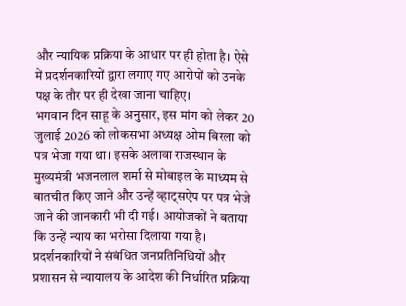और न्यायिक प्रक्रिया के आधार पर ही होता है। ऐसे में प्रदर्शनकारियों द्वारा लगाए गए आरोपों को उनके पक्ष के तौर पर ही देखा जाना चाहिए।
भगवान दिन साहू के अनुसार, इस मांग को लेकर 20 जुलाई 2026 को लोकसभा अध्यक्ष ओम बिरला को पत्र भेजा गया था। इसके अलावा राजस्थान के मुख्यमंत्री भजनलाल शर्मा से मोबाइल के माध्यम से बातचीत किए जाने और उन्हें व्हाट्सऐप पर पत्र भेजे जाने की जानकारी भी दी गई। आयोजकों ने बताया कि उन्हें न्याय का भरोसा दिलाया गया है। प्रदर्शनकारियों ने संबंधित जनप्रतिनिधियों और प्रशासन से न्यायालय के आदेश की निर्धारित प्रक्रिया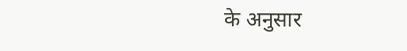के अनुसार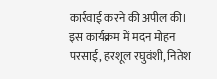कार्रवाई करने की अपील की।
इस कार्यक्रम में मदन मोहन परसाई, हरशूल रघुवंशी, नितेश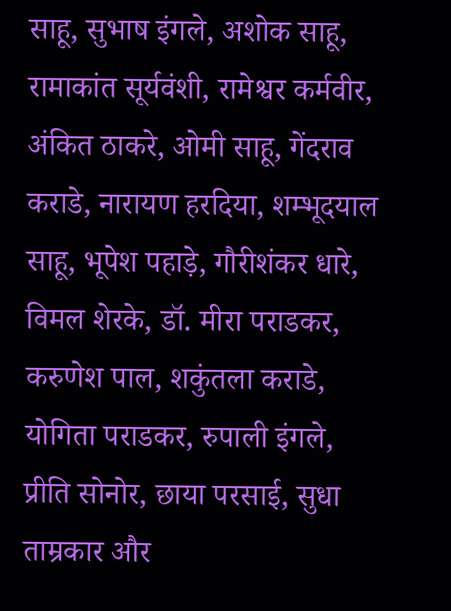साहू, सुभाष इंगले, अशोक साहू, रामाकांत सूर्यवंशी, रामेश्वर कर्मवीर, अंकित ठाकरे, ओमी साहू, गेंदराव कराडे, नारायण हरदिया, शम्भूदयाल साहू, भूपेश पहाड़े, गौरीशंकर धारे, विमल शेरके, डॉ. मीरा पराडकर, करुणेश पाल, शकुंतला कराडे, योगिता पराडकर, रुपाली इंगले, प्रीति सोनोर, छाया परसाई, सुधा ताम्रकार और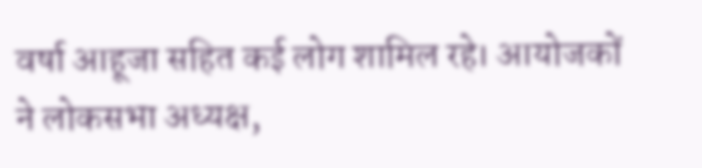वर्षा आहूजा सहित कई लोग शामिल रहे। आयोजकों ने लोकसभा अध्यक्ष,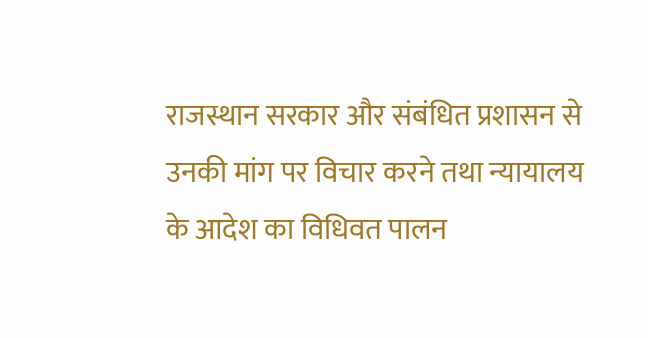राजस्थान सरकार और संबंधित प्रशासन से उनकी मांग पर विचार करने तथा न्यायालय के आदेश का विधिवत पालन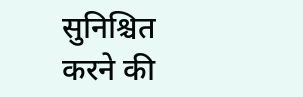सुनिश्चित करने की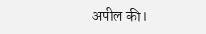अपील की।